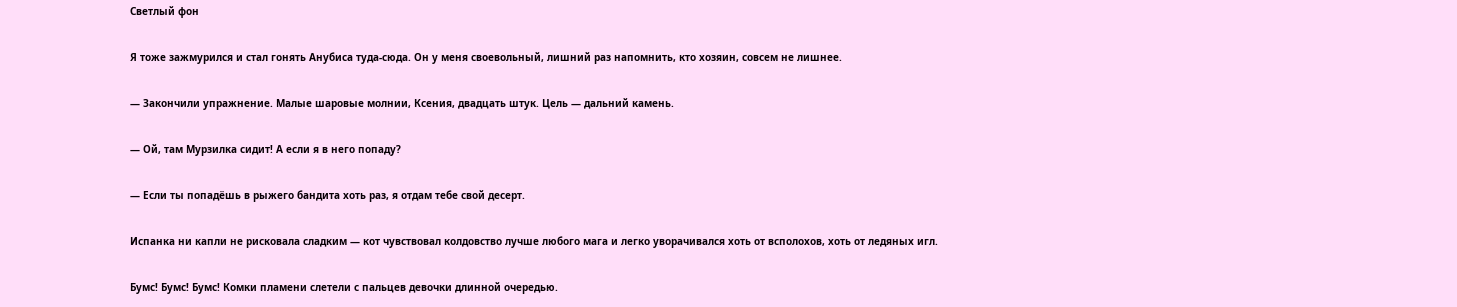Светлый фон

Я тоже зажмурился и стал гонять Анубиса туда-сюда. Он у меня своевольный, лишний раз напомнить, кто хозяин, совсем не лишнее.

— Закончили упражнение. Малые шаровые молнии, Ксения, двадцать штук. Цель — дальний камень.

— Ой, там Мурзилка сидит! А если я в него попаду?

— Если ты попадёшь в рыжего бандита хоть раз, я отдам тебе свой десерт.

Испанка ни капли не рисковала сладким — кот чувствовал колдовство лучше любого мага и легко уворачивался хоть от всполохов, хоть от ледяных игл.

Бумс! Бумс! Бумс! Комки пламени слетели с пальцев девочки длинной очередью.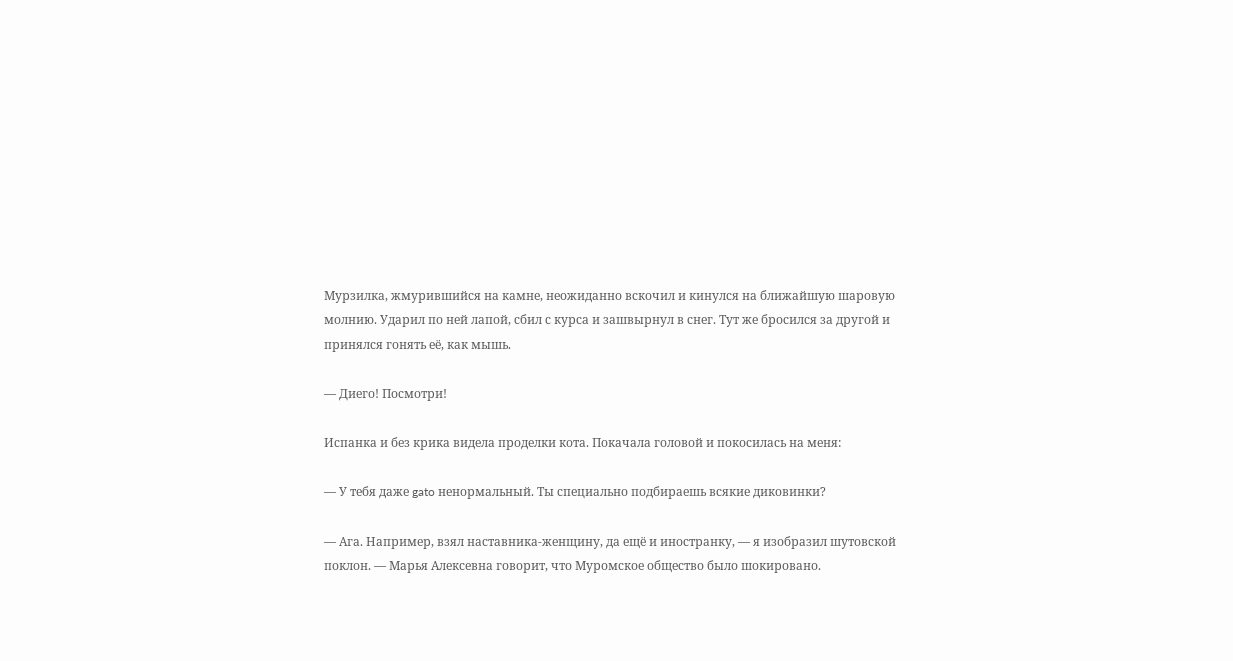Мурзилка, жмурившийся на камне, неожиданно вскочил и кинулся на ближайшую шаровую молнию. Ударил по ней лапой, сбил с курса и зашвырнул в снег. Тут же бросился за другой и принялся гонять её, как мышь.

— Диего! Посмотри!

Испанка и без крика видела проделки кота. Покачала головой и покосилась на меня:

— У тебя даже gato ненормальный. Ты специально подбираешь всякие диковинки?

— Ага. Например, взял наставника-женщину, да ещё и иностранку, — я изобразил шутовской поклон. — Марья Алексевна говорит, что Муромское общество было шокировано.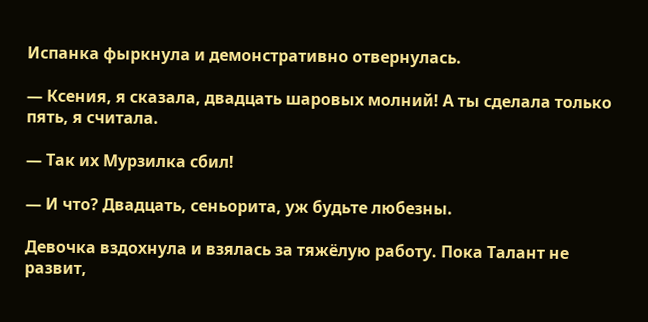Испанка фыркнула и демонстративно отвернулась.

— Ксения, я сказала, двадцать шаровых молний! А ты сделала только пять, я считала.

— Так их Мурзилка сбил!

— И что? Двадцать, сеньорита, уж будьте любезны.

Девочка вздохнула и взялась за тяжёлую работу. Пока Талант не развит,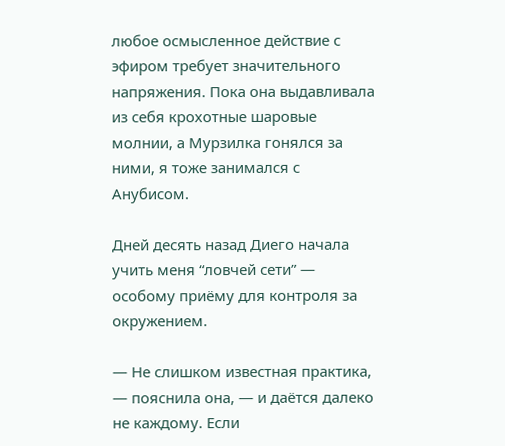любое осмысленное действие с эфиром требует значительного напряжения. Пока она выдавливала из себя крохотные шаровые молнии, а Мурзилка гонялся за ними, я тоже занимался с Анубисом.

Дней десять назад Диего начала учить меня “ловчей сети” — особому приёму для контроля за окружением.

— Не слишком известная практика, — пояснила она, — и даётся далеко не каждому. Если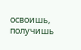освоишь, получишь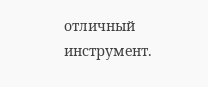отличный инструмент.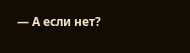— А если нет?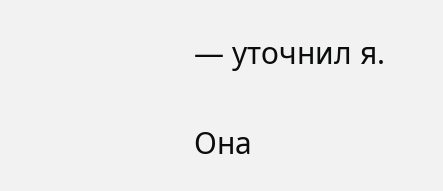— уточнил я.

Она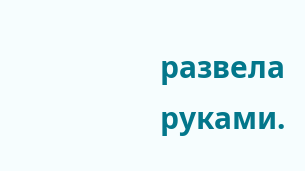развела руками.